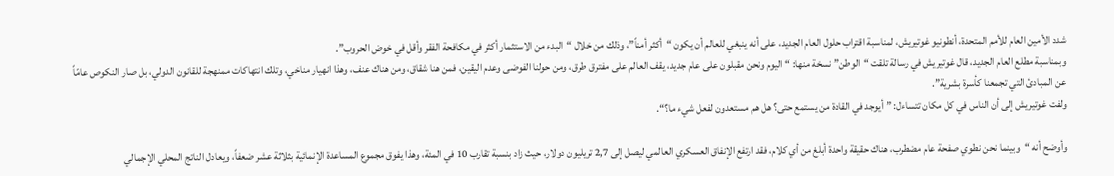شدد الأمين العام للأمم المتحدة، أنطونيو غوتيريش، لمناسبة اقتراب حلول العام الجديد، على أنه ينبغي للعالم أن يكون “أكثر أمناً”، وذلك من خلال “البدء من الاستثمار أكثر في مكافحة الفقر وأقل في خوض الحروب”.
وبمناسبة مطلع العام الجديد، قال غوتيريش في رسالة تلقت “الوطن” نسخة منها: “اليوم ونحن مقبلون على عام جديد، يقف العالم على مفترق طرق، ومن حولنا الفوضى وعدم اليقين، فمن هنا شقاق، ومن هناك عنف، وهذا انهيار مناخي، وتلك انتهاكات ممنهجة للقانون الدولي، بل صار النكوص عامّاً عن المبادئ التي تجمعنا كأسرة بشرية”.
ولفت غوتيريش إلى أن الناس في كل مكان تتساءل: ”أيوجد في القادة من يستمع حتى؟ هل هم مستعدون لفعل شيء ما؟“.

وأوضح أنه “وبينما نحن نطوي صفحة عام مضطرب، هناك حقيقة واحدة أبلغ من أي كلام، فقد ارتفع الإنفاق العسكري العالمي ليصل إلى 2,7 تريليون دولار، حيث زاد بنسبة تقارب 10 في المئة، وهذا يفوق مجموع المساعدة الإنمائية بثلاثة عشر ضعفاً، ويعادل الناتج المحلي الإجمالي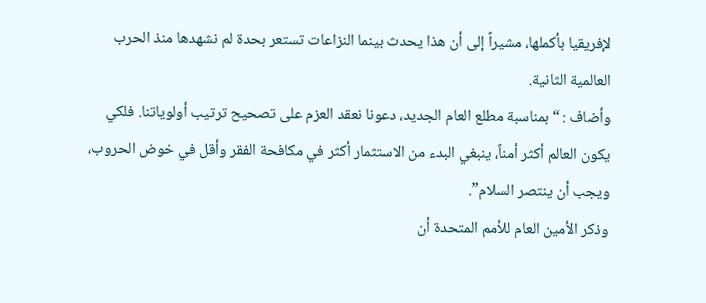لإفريقيا بأكملها، مشيراً إلى أن هذا يحدث بينما النزاعات تستعر بحدة لم نشهدها منذ الحرب العالمية الثانية.
وأضاف : “بمناسبة مطلع العام الجديد، دعونا نعقد العزم على تصحيح ترتيب أولوياتنا. فلكي يكون العالم أكثر أمناً، ينبغي البدء من الاستثمار أكثر في مكافحة الفقر وأقل في خوض الحروب، ويجب أن ينتصر السلام”.
وذكر الأمين العام للأمم المتحدة أن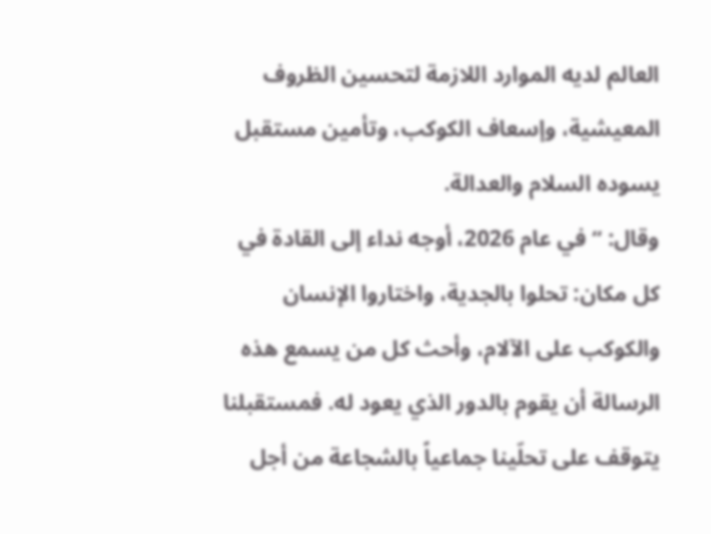العالم لديه الموارد اللازمة لتحسين الظروف المعيشية، وإسعاف الكوكب، وتأمين مستقبل يسوده السلام والعدالة.
وقال: “في عام 2026، أوجه نداء إلى القادة في كل مكان: تحلوا بالجدية، واختاروا الإنسان والكوكب على الآلام، وأحث كل من يسمع هذه الرسالة أن يقوم بالدور الذي يعود له. فمستقبلنا يتوقف على تحلّينا جماعياً بالشجاعة من أجل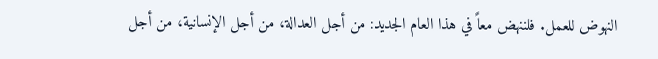النهوض للعمل. فلننهض معاً في هذا العام الجديد: من أجل العدالة، من أجل الإنسانية، من أجل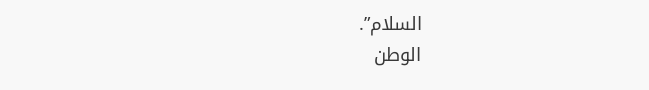السلام”.
الوطن